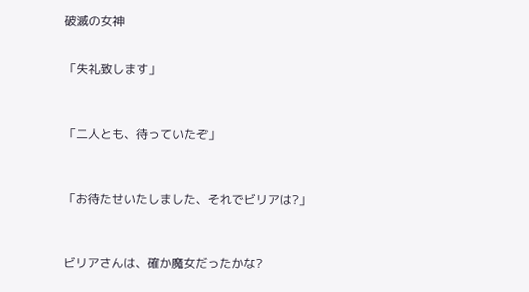破滅の女神


「失礼致します」



「二人とも、待っていたぞ」



「お待たせいたしました、それでビリアは?」



ビリアさんは、確か魔女だったかな?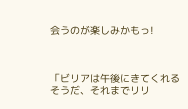会うのが楽しみかもっ!



「ビリアは午後にきてくれるそうだ、それまでリリ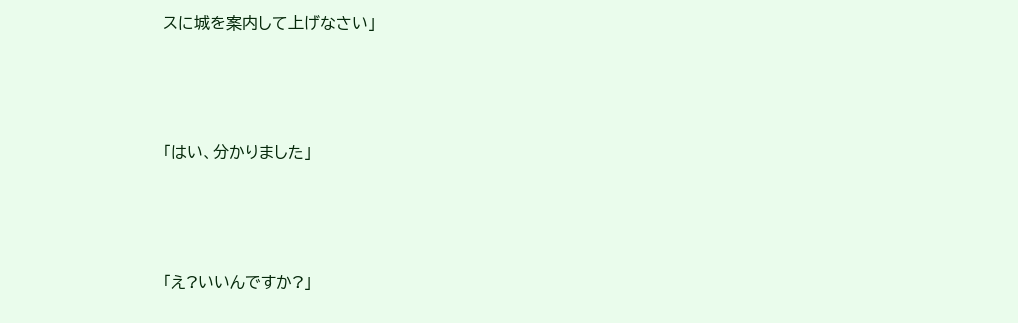スに城を案内して上げなさい」



「はい、分かりました」



「え?いいんですか?」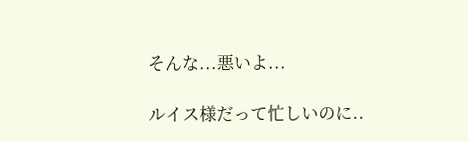そんな...悪いよ...

ルイス様だって忙しいのに..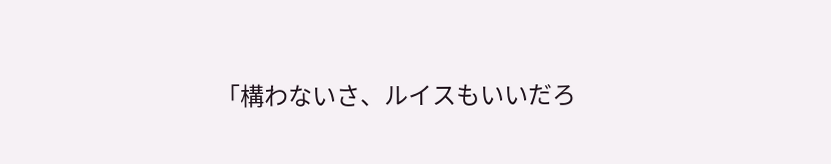「構わないさ、ルイスもいいだろ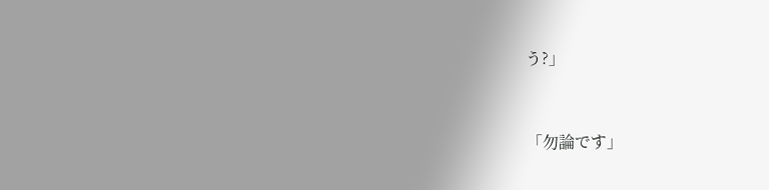う?」



「勿論です」